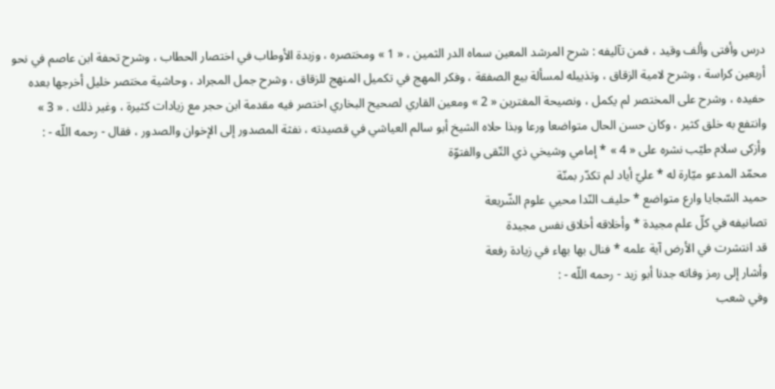درس وأفتى وألف وقيد ، فمن تآليفه : شرح المرشد المعين سماه الدر الثمين ، « 1 » ومختصره ، وزبدة الأوطاب في اختصار الحطاب ، وشرح تحفة ابن عاصم في نحو أربعين كراسة ، وشرح لامية الزقاق ، وتذييله لمسألة بيع الصفقة ، وفكر المهج في تكميل المنهج للزقاق ، وشرح جمل المجراد ، وحاشية مختصر خليل أخرجها بعده حفيده ، وشرح على المختصر لم يكمل ، ونصيحة المغترين « 2 » ومعين القاري لصحيح البخاري اختصر فيه مقدمة ابن حجر مع زيادات كثيرة ، وغير ذلك . « 3 »
وانتفع به خلق كثير ، وكان حسن الحال متواضعا ورعا وبذا حلاه الشيخ أبو سالم العياشي في قصيدته ، نفثة المصدور إلى الإخوان والصدور ، فقال - رحمه اللّه - :
وأزكى سلام طيّب نشره على « 4 » * إمامي وشيخي ذي التّقى والفتوّة
محمّد المدعو ميّارة له * عليّ أياد لم تكدّر بمنّة
حميد السّجايا وارع متواضع * حليف النّدا محيي علوم الشّريعة
تصانيفه في كلّ علم مجيدة * وأخلاقه أخلاق نفس مجيدة
قد انتشرت في الأرض آية علمه * فنال بها بهاء في زيادة رفعة
وأشار إلى رمز وفاته جدنا أبو زيد - رحمه اللّه - :
وفي شعب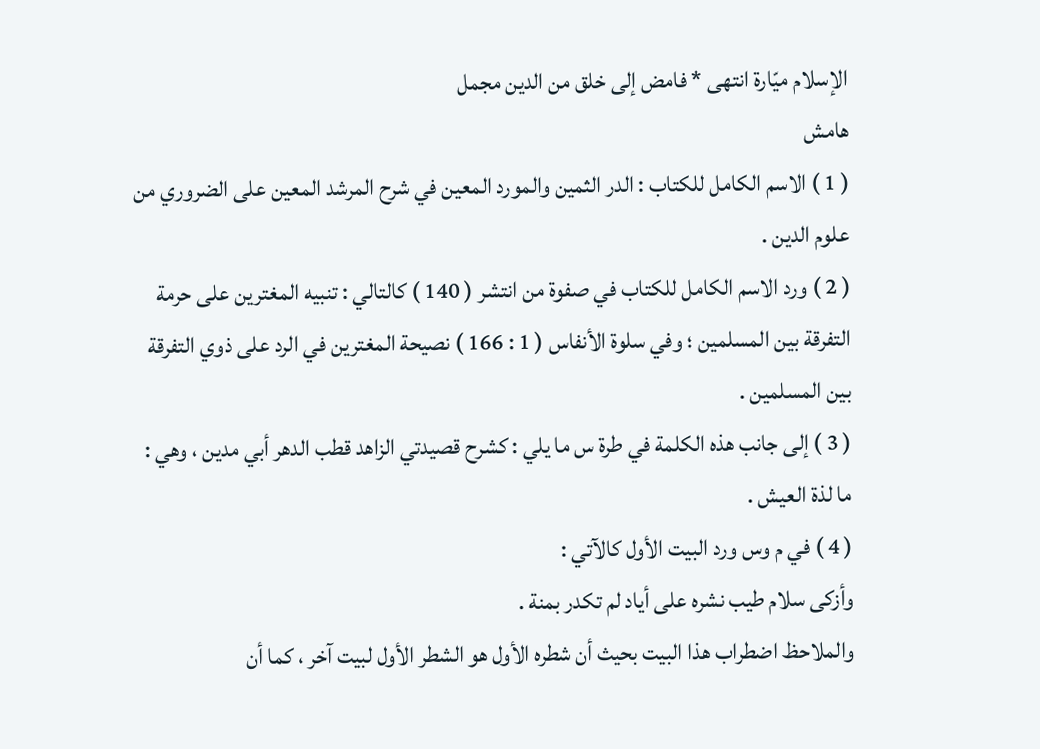الإسلام ميّارة انتهى * فامض إلى خلق من الدين مجمل
هامش
( 1 ) الاسم الكامل للكتاب : الدر الثمين والمورد المعين في شرح المرشد المعين على الضروري من علوم الدين .
( 2 ) ورد الاسم الكامل للكتاب في صفوة من انتشر ( 140 ) كالتالي : تنبيه المغترين على حرمة التفرقة بين المسلمين ؛ وفي سلوة الأنفاس ( 1 : 166 ) نصيحة المغترين في الرد على ذوي التفرقة بين المسلمين .
( 3 ) إلى جانب هذه الكلمة في طرة س ما يلي : كشرح قصيدتي الزاهد قطب الدهر أبي مدين ، وهي : ما لذة العيش .
( 4 ) في م وس ورد البيت الأول كالآتي :
وأزكى سلام طيب نشره على أياد لم تكدر بمنة .
والملاحظ اضطراب هذا البيت بحيث أن شطره الأول هو الشطر الأول لبيت آخر ، كما أن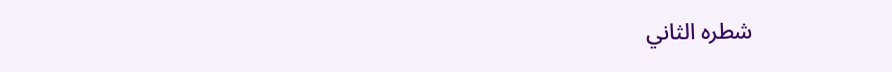شطره الثاني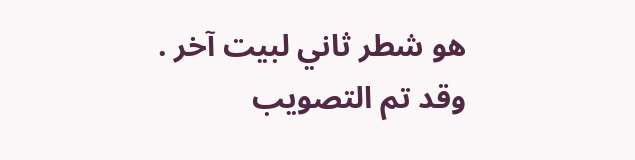هو شطر ثاني لبيت آخر .
وقد تم التصويب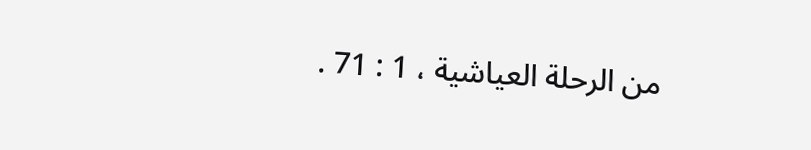من الرحلة العياشية ، 1 : 71 .